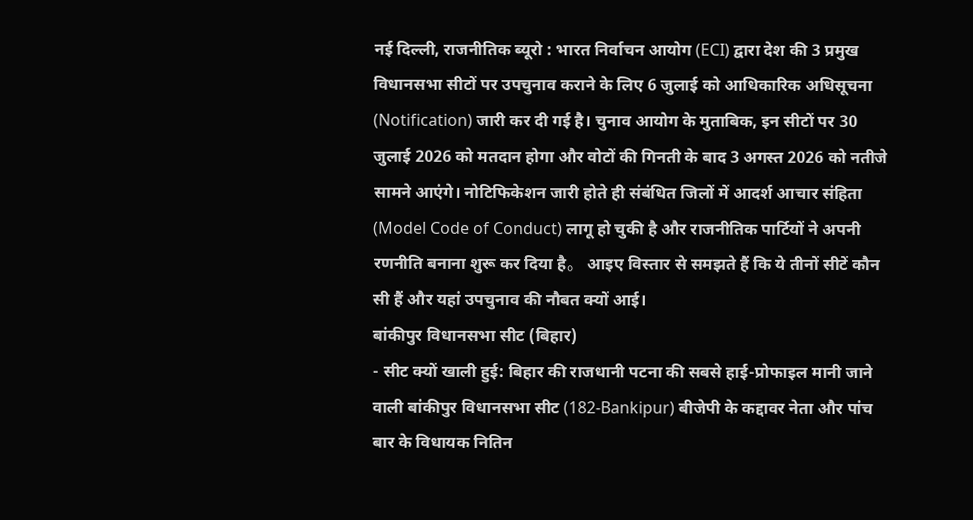नई दिल्ली, राजनीतिक ब्यूरो : भारत निर्वाचन आयोग (ECI) द्वारा देश की 3 प्रमुख विधानसभा सीटों पर उपचुनाव कराने के लिए 6 जुलाई को आधिकारिक अधिसूचना (Notification) जारी कर दी गई है। चुनाव आयोग के मुताबिक, इन सीटों पर 30 जुलाई 2026 को मतदान होगा और वोटों की गिनती के बाद 3 अगस्त 2026 को नतीजे सामने आएंगे। नोटिफिकेशन जारी होते ही संबंधित जिलों में आदर्श आचार संहिता (Model Code of Conduct) लागू हो चुकी है और राजनीतिक पार्टियों ने अपनी रणनीति बनाना शुरू कर दिया है。 आइए विस्तार से समझते हैं कि ये तीनों सीटें कौन सी हैं और यहां उपचुनाव की नौबत क्यों आई।
बांकीपुर विधानसभा सीट (बिहार)
- सीट क्यों खाली हुई: बिहार की राजधानी पटना की सबसे हाई-प्रोफाइल मानी जाने वाली बांकीपुर विधानसभा सीट (182-Bankipur) बीजेपी के कद्दावर नेता और पांच बार के विधायक नितिन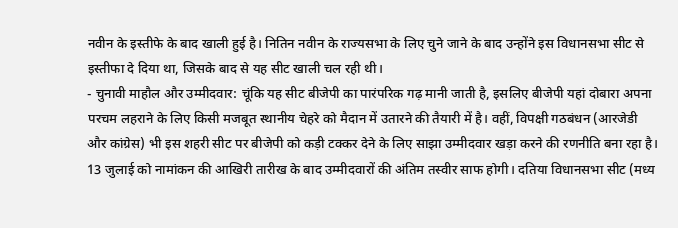नवीन के इस्तीफे के बाद खाली हुई है। नितिन नवीन के राज्यसभा के लिए चुने जाने के बाद उन्होंने इस विधानसभा सीट से इस्तीफा दे दिया था, जिसके बाद से यह सीट खाली चल रही थी।
- चुनावी माहौल और उम्मीदवार: चूंकि यह सीट बीजेपी का पारंपरिक गढ़ मानी जाती है, इसलिए बीजेपी यहां दोबारा अपना परचम लहराने के लिए किसी मजबूत स्थानीय चेहरे को मैदान में उतारने की तैयारी में है। वहीं, विपक्षी गठबंधन (आरजेडी और कांग्रेस) भी इस शहरी सीट पर बीजेपी को कड़ी टक्कर देने के लिए साझा उम्मीदवार खड़ा करने की रणनीति बना रहा है। 13 जुलाई को नामांकन की आखिरी तारीख के बाद उम्मीदवारों की अंतिम तस्वीर साफ होगी। दतिया विधानसभा सीट (मध्य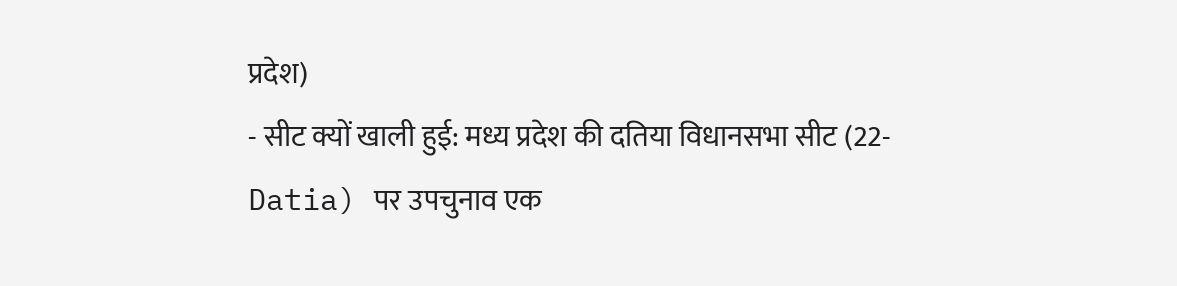प्रदेश)
- सीट क्यों खाली हुई: मध्य प्रदेश की दतिया विधानसभा सीट (22-Datia) पर उपचुनाव एक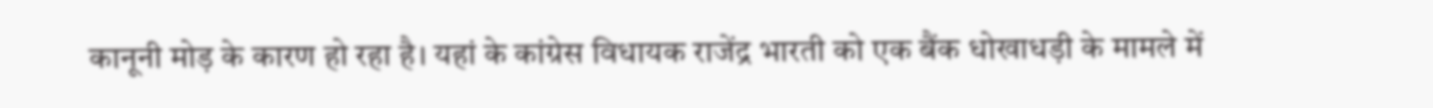कानूनी मोड़ के कारण हो रहा है। यहां के कांग्रेस विधायक राजेंद्र भारती को एक बैंक धोखाधड़ी के मामले में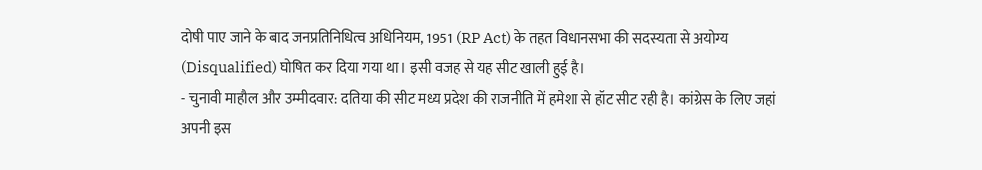दोषी पाए जाने के बाद जनप्रतिनिधित्व अधिनियम, 1951 (RP Act) के तहत विधानसभा की सदस्यता से अयोग्य (Disqualified) घोषित कर दिया गया था। इसी वजह से यह सीट खाली हुई है।
- चुनावी माहौल और उम्मीदवार: दतिया की सीट मध्य प्रदेश की राजनीति में हमेशा से हॉट सीट रही है। कांग्रेस के लिए जहां अपनी इस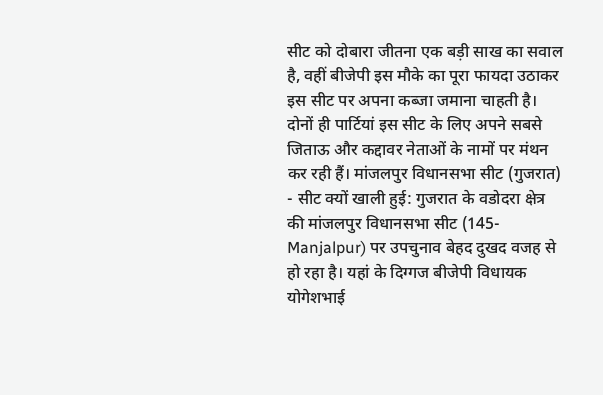सीट को दोबारा जीतना एक बड़ी साख का सवाल है, वहीं बीजेपी इस मौके का पूरा फायदा उठाकर इस सीट पर अपना कब्जा जमाना चाहती है। दोनों ही पार्टियां इस सीट के लिए अपने सबसे जिताऊ और कद्दावर नेताओं के नामों पर मंथन कर रही हैं। मांजलपुर विधानसभा सीट (गुजरात)
- सीट क्यों खाली हुई: गुजरात के वडोदरा क्षेत्र की मांजलपुर विधानसभा सीट (145-Manjalpur) पर उपचुनाव बेहद दुखद वजह से हो रहा है। यहां के दिग्गज बीजेपी विधायक योगेशभाई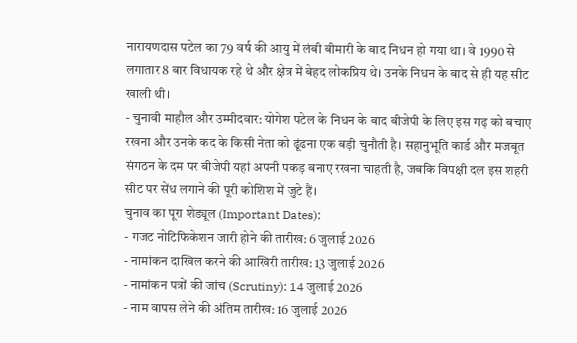नारायणदास पटेल का 79 वर्ष की आयु में लंबी बीमारी के बाद निधन हो गया था। वे 1990 से लगातार 8 बार विधायक रहे थे और क्षेत्र में बेहद लोकप्रिय थे। उनके निधन के बाद से ही यह सीट खाली थी।
- चुनावी माहौल और उम्मीदवार: योगेश पटेल के निधन के बाद बीजेपी के लिए इस गढ़ को बचाए रखना और उनके कद के किसी नेता को ढूंढना एक बड़ी चुनौती है। सहानुभूति कार्ड और मजबूत संगठन के दम पर बीजेपी यहां अपनी पकड़ बनाए रखना चाहती है, जबकि विपक्षी दल इस शहरी सीट पर सेंध लगाने की पूरी कोशिश में जुटे हैं।
चुनाव का पूरा शेड्यूल (Important Dates):
- गजट नोटिफिकेशन जारी होने की तारीख: 6 जुलाई 2026
- नामांकन दाखिल करने की आखिरी तारीख: 13 जुलाई 2026
- नामांकन पत्रों की जांच (Scrutiny): 14 जुलाई 2026
- नाम वापस लेने की अंतिम तारीख: 16 जुलाई 2026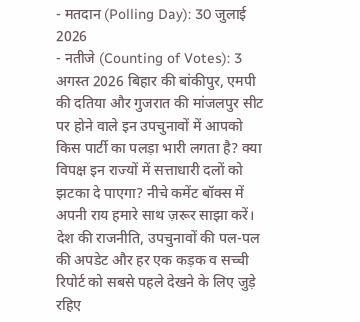- मतदान (Polling Day): 30 जुलाई 2026
- नतीजे (Counting of Votes): 3 अगस्त 2026 बिहार की बांकीपुर, एमपी की दतिया और गुजरात की मांजलपुर सीट पर होने वाले इन उपचुनावों में आपको किस पार्टी का पलड़ा भारी लगता है? क्या विपक्ष इन राज्यों में सत्ताधारी दलों को झटका दे पाएगा? नीचे कमेंट बॉक्स में अपनी राय हमारे साथ ज़रूर साझा करें। देश की राजनीति, उपचुनावों की पल-पल की अपडेट और हर एक कड़क व सच्ची रिपोर्ट को सबसे पहले देखने के लिए जुड़े रहिए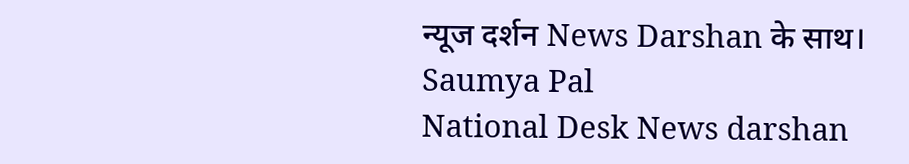न्यूज दर्शन News Darshan के साथ।
Saumya Pal
National Desk News darshan